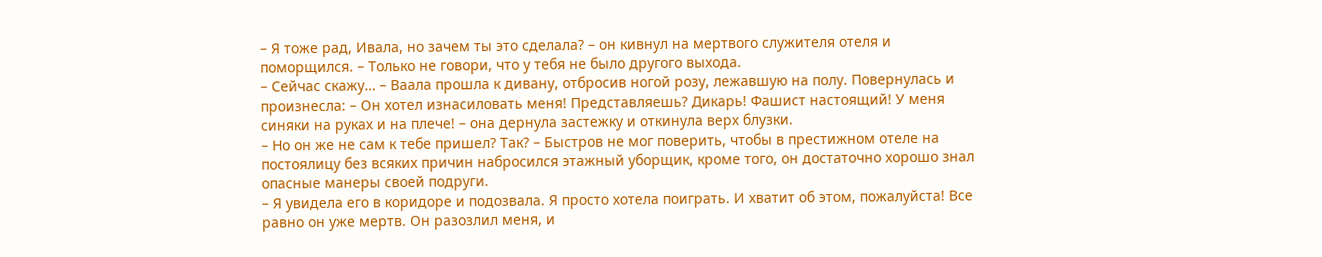– Я тоже рад, Ивала, но зачем ты это сделала? – он кивнул на мертвого служителя отеля и поморщился. – Только не говори, что у тебя не было другого выхода.
– Сейчас скажу… – Ваала прошла к дивану, отбросив ногой розу, лежавшую на полу. Повернулась и произнесла: – Он хотел изнасиловать меня! Представляешь? Дикарь! Фашист настоящий! У меня синяки на руках и на плече! – она дернула застежку и откинула верх блузки.
– Но он же не сам к тебе пришел? Так? – Быстров не мог поверить, чтобы в престижном отеле на постоялицу без всяких причин набросился этажный уборщик, кроме того, он достаточно хорошо знал опасные манеры своей подруги.
– Я увидела его в коридоре и подозвала. Я просто хотела поиграть. И хватит об этом, пожалуйста! Все равно он уже мертв. Он разозлил меня, и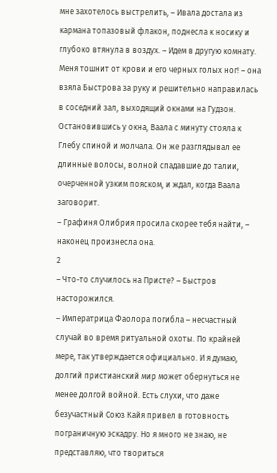мне захотелось выстрелить, – Ивала достала из кармана топазовый флакон, поднесла к носику и глубоко втянула в воздух. – Идем в другую комнату. Меня тошнит от крови и его черных голых ног! – она взяла Быстрова за руку и решительно направилась в соседний зал, выходящий окнами на Гудзон.
Остановившись у окна, Ваала с минуту стояла к Глебу спиной и молчала. Он же разглядывал ее длинные волосы, волной спадавшие до талии, очерченной узким пояском, и ждал, когда Ваала заговорит.
– Графиня Олибрия просила скорее тебя найти, – наконец произнесла она.
2
– Что-то случилось на Присте? – Быстров насторожился.
– Императрица Фаолора погибла – несчастный случай во время ритуальной охоты. По крайней мере, так утверждается официально. И я думаю, долгий пристианский мир может обернуться не менее долгой войной. Есть слухи, что даже безучастный Союз Кайя привел в готовность пограничную эскадру. Но я много не знаю, не представляю, что твориться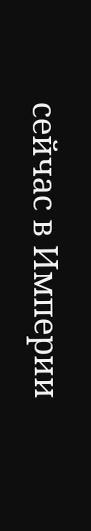сейчас в Империи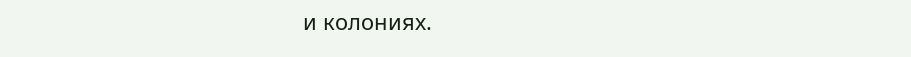и колониях.